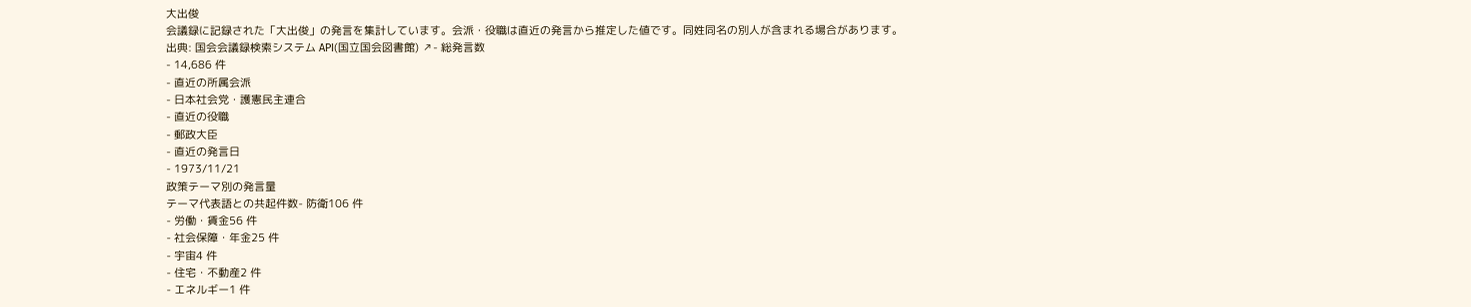大出俊
会議録に記録された「大出俊」の発言を集計しています。会派・役職は直近の発言から推定した値です。同姓同名の別人が含まれる場合があります。
出典: 国会会議録検索システム API(国立国会図書館) ↗- 総発言数
- 14,686 件
- 直近の所属会派
- 日本社会党・護憲民主連合
- 直近の役職
- 郵政大臣
- 直近の発言日
- 1973/11/21
政策テーマ別の発言量
テーマ代表語との共起件数- 防衛106 件
- 労働・賃金56 件
- 社会保障・年金25 件
- 宇宙4 件
- 住宅・不動産2 件
- エネルギー1 件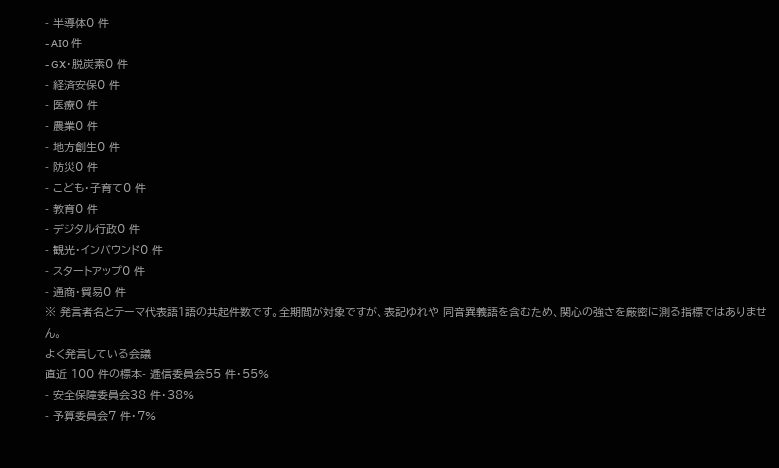- 半導体0 件
- AI0 件
- GX・脱炭素0 件
- 経済安保0 件
- 医療0 件
- 農業0 件
- 地方創生0 件
- 防災0 件
- こども・子育て0 件
- 教育0 件
- デジタル行政0 件
- 観光・インバウンド0 件
- スタートアップ0 件
- 通商・貿易0 件
※ 発言者名とテーマ代表語1語の共起件数です。全期間が対象ですが、表記ゆれや 同音異義語を含むため、関心の強さを厳密に測る指標ではありません。
よく発言している会議
直近 100 件の標本- 逓信委員会55 件・55%
- 安全保障委員会38 件・38%
- 予算委員会7 件・7%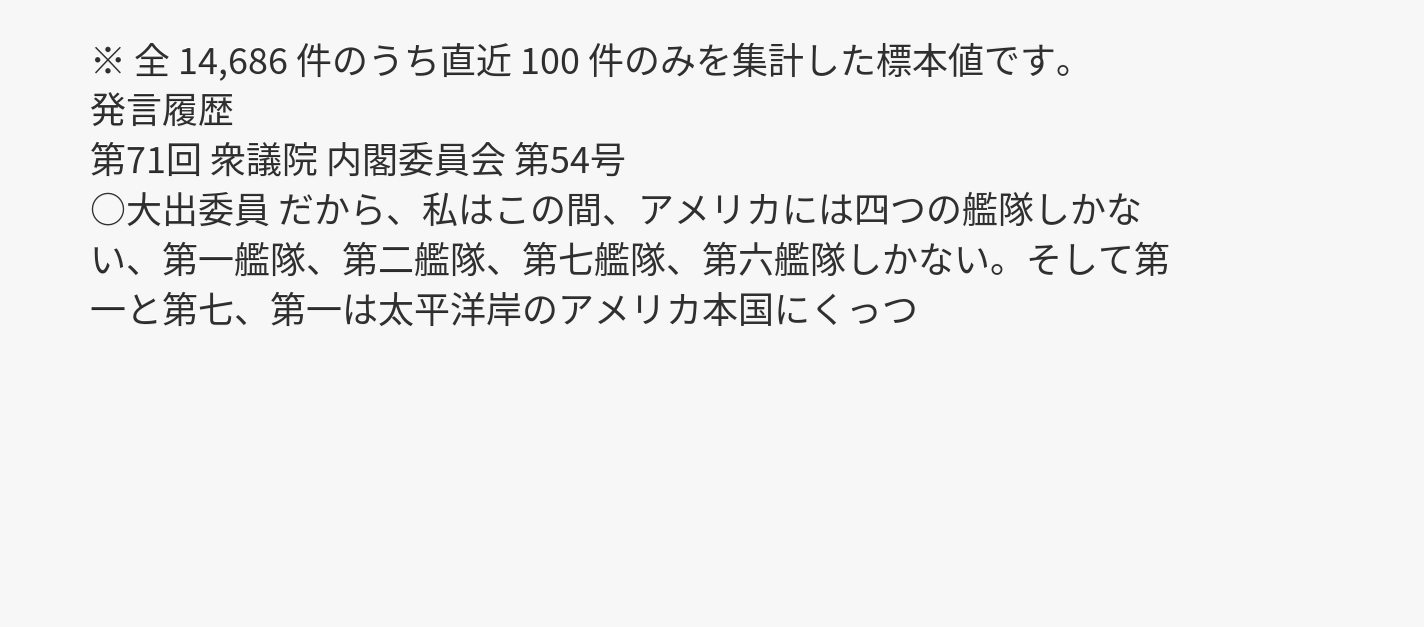※ 全 14,686 件のうち直近 100 件のみを集計した標本値です。
発言履歴
第71回 衆議院 内閣委員会 第54号
○大出委員 だから、私はこの間、アメリカには四つの艦隊しかない、第一艦隊、第二艦隊、第七艦隊、第六艦隊しかない。そして第一と第七、第一は太平洋岸のアメリカ本国にくっつ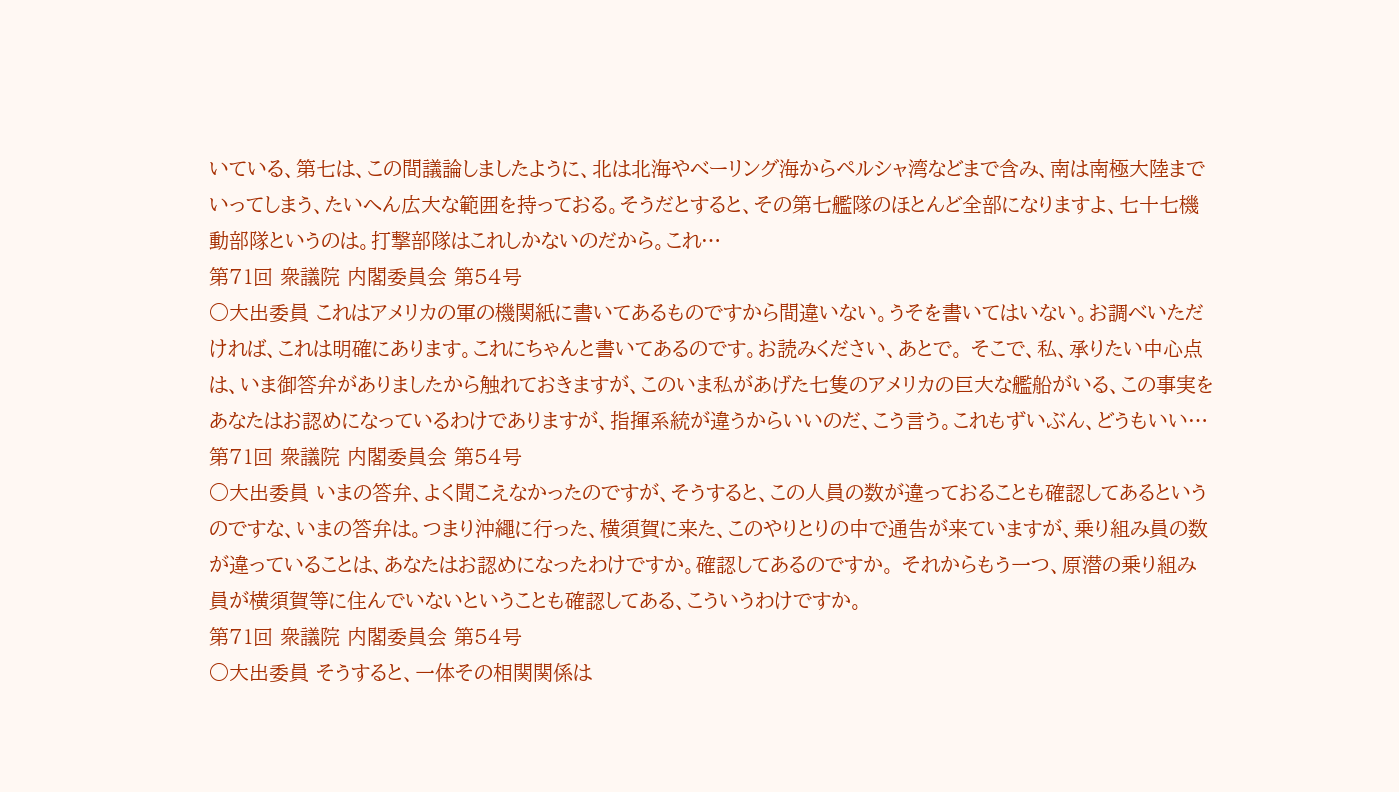いている、第七は、この間議論しましたように、北は北海やべーリング海からペルシャ湾などまで含み、南は南極大陸までいってしまう、たいへん広大な範囲を持っておる。そうだとすると、その第七艦隊のほとんど全部になりますよ、七十七機動部隊というのは。打撃部隊はこれしかないのだから。これ…
第71回 衆議院 内閣委員会 第54号
○大出委員 これはアメリカの軍の機関紙に書いてあるものですから間違いない。うそを書いてはいない。お調べいただければ、これは明確にあります。これにちゃんと書いてあるのです。お読みください、あとで。 そこで、私、承りたい中心点は、いま御答弁がありましたから触れておきますが、このいま私があげた七隻のアメリカの巨大な艦船がいる、この事実をあなたはお認めになっているわけでありますが、指揮系統が違うからいいのだ、こう言う。これもずいぶん、どうもいい…
第71回 衆議院 内閣委員会 第54号
○大出委員 いまの答弁、よく聞こえなかったのですが、そうすると、この人員の数が違っておることも確認してあるというのですな、いまの答弁は。つまり沖繩に行った、横須賀に来た、このやりとりの中で通告が来ていますが、乗り組み員の数が違っていることは、あなたはお認めになったわけですか。確認してあるのですか。 それからもう一つ、原潜の乗り組み員が横須賀等に住んでいないということも確認してある、こういうわけですか。
第71回 衆議院 内閣委員会 第54号
○大出委員 そうすると、一体その相関関係は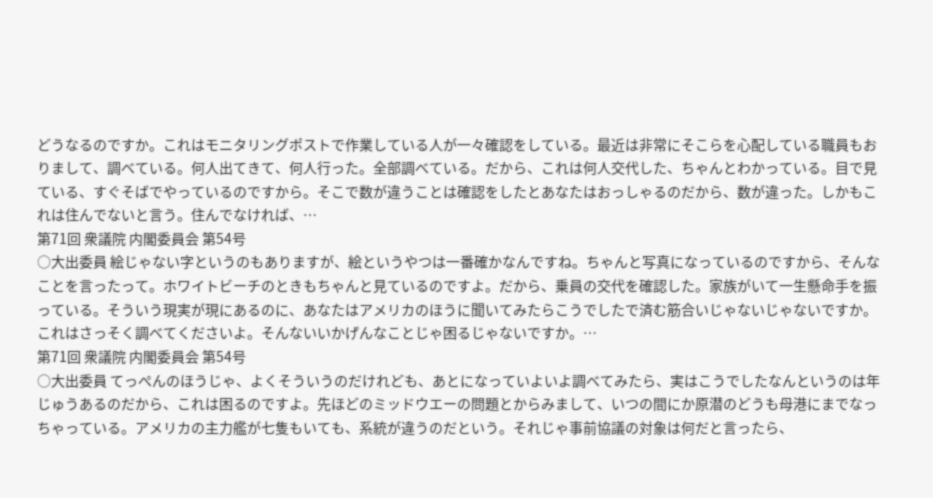どうなるのですか。これはモニタリングポストで作業している人が一々確認をしている。最近は非常にそこらを心配している職員もおりまして、調べている。何人出てきて、何人行った。全部調べている。だから、これは何人交代した、ちゃんとわかっている。目で見ている、すぐそばでやっているのですから。そこで数が違うことは確認をしたとあなたはおっしゃるのだから、数が違った。しかもこれは住んでないと言う。住んでなければ、…
第71回 衆議院 内閣委員会 第54号
○大出委員 絵じゃない字というのもありますが、絵というやつは一番確かなんですね。ちゃんと写真になっているのですから、そんなことを言ったって。ホワイトビーチのときもちゃんと見ているのですよ。だから、乗員の交代を確認した。家族がいて一生懸命手を振っている。そういう現実が現にあるのに、あなたはアメリカのほうに聞いてみたらこうでしたで済む筋合いじゃないじゃないですか。これはさっそく調べてくださいよ。そんないいかげんなことじゃ困るじゃないですか。…
第71回 衆議院 内閣委員会 第54号
○大出委員 てっぺんのほうじゃ、よくそういうのだけれども、あとになっていよいよ調べてみたら、実はこうでしたなんというのは年じゅうあるのだから、これは困るのですよ。先ほどのミッドウエーの問題とからみまして、いつの間にか原潜のどうも母港にまでなっちゃっている。アメリカの主力艦が七隻もいても、系統が違うのだという。それじゃ事前協議の対象は何だと言ったら、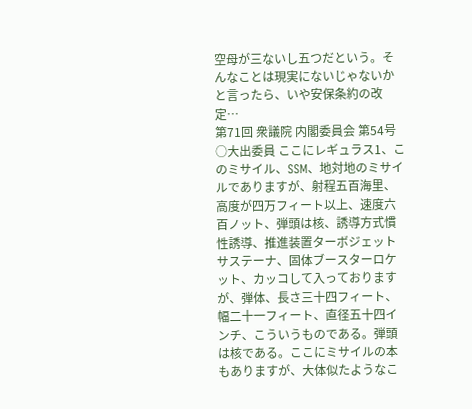空母が三ないし五つだという。そんなことは現実にないじゃないかと言ったら、いや安保条約の改定…
第71回 衆議院 内閣委員会 第54号
○大出委員 ここにレギュラス1、このミサイル、SSM、地対地のミサイルでありますが、射程五百海里、高度が四万フィート以上、速度六百ノット、弾頭は核、誘導方式慣性誘導、推進装置ターボジェットサステーナ、固体ブースターロケット、カッコして入っておりますが、弾体、長さ三十四フィート、幅二十一フィート、直径五十四インチ、こういうものである。弾頭は核である。ここにミサイルの本もありますが、大体似たようなこ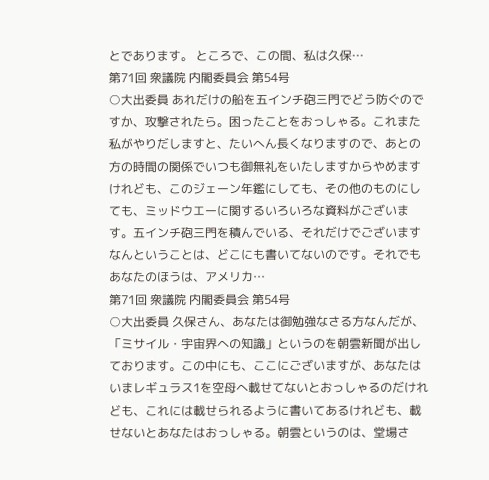とであります。 ところで、この間、私は久保…
第71回 衆議院 内閣委員会 第54号
○大出委員 あれだけの船を五インチ砲三門でどう防ぐのですか、攻撃されたら。困ったことをおっしゃる。これまた私がやりだしますと、たいへん長くなりますので、あとの方の時間の関係でいつも御無礼をいたしますからやめますけれども、このジェーン年鑑にしても、その他のものにしても、ミッドウエーに関するいろいろな資料がございます。五インチ砲三門を積んでいる、それだけでございますなんということは、どこにも書いてないのです。それでもあなたのほうは、アメリカ…
第71回 衆議院 内閣委員会 第54号
○大出委員 久保さん、あなたは御勉強なさる方なんだが、「ミサイル・宇宙界への知識」というのを朝雲新聞が出しております。この中にも、ここにございますが、あなたはいまレギュラス1を空母へ載せてないとおっしゃるのだけれども、これには載せられるように書いてあるけれども、載せないとあなたはおっしゃる。朝雲というのは、堂場さ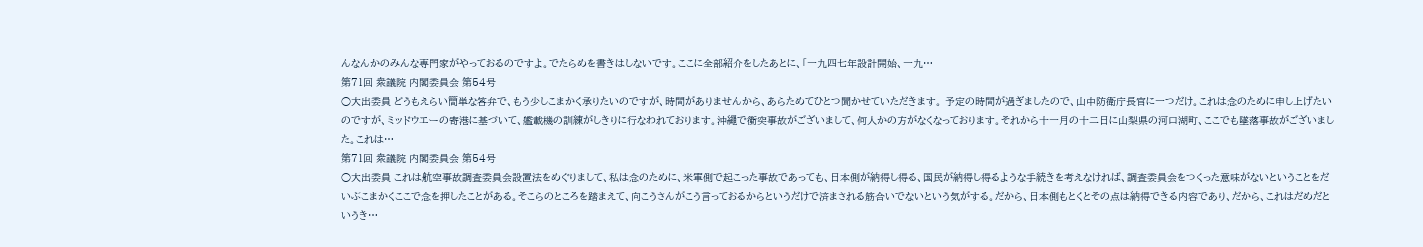んなんかのみんな専門家がやっておるのですよ。でたらめを書きはしないです。ここに全部紹介をしたあとに、「一九四七年設計開始、一九…
第71回 衆議院 内閣委員会 第54号
○大出委員 どうもえらい簡単な答弁で、もう少しこまかく承りたいのですが、時間がありませんから、あらためてひとつ聞かせていただきます。 予定の時間が過ぎましたので、山中防衛庁長官に一つだけ。これは念のために申し上げたいのですが、ミッドウエーの寄港に基づいて、艦載機の訓練がしきりに行なわれております。沖繩で衝突事故がございまして、何人かの方がなくなっております。それから十一月の十二日に山梨県の河口湖町、ここでも墜落事故がございました。これは…
第71回 衆議院 内閣委員会 第54号
○大出委員 これは航空事故調査委員会設置法をめぐりまして、私は念のために、米軍側で起こった事故であっても、日本側が納得し得る、国民が納得し得るような手続きを考えなければ、調査委員会をつくった意味がないということをだいぶこまかくここで念を押したことがある。そこらのところを踏まえて、向こうさんがこう言っておるからというだけで済まされる筋合いでないという気がする。だから、日本側もとくとその点は納得できる内容であり、だから、これはだめだというき…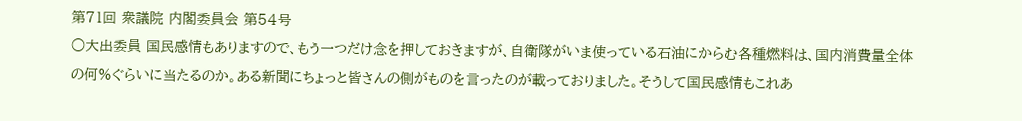第71回 衆議院 内閣委員会 第54号
○大出委員 国民感情もありますので、もう一つだけ念を押しておきますが、自衛隊がいま使っている石油にからむ各種燃料は、国内消費量全体の何%ぐらいに当たるのか。ある新聞にちょっと皆さんの側がものを言ったのが載っておりました。そうして国民感情もこれあ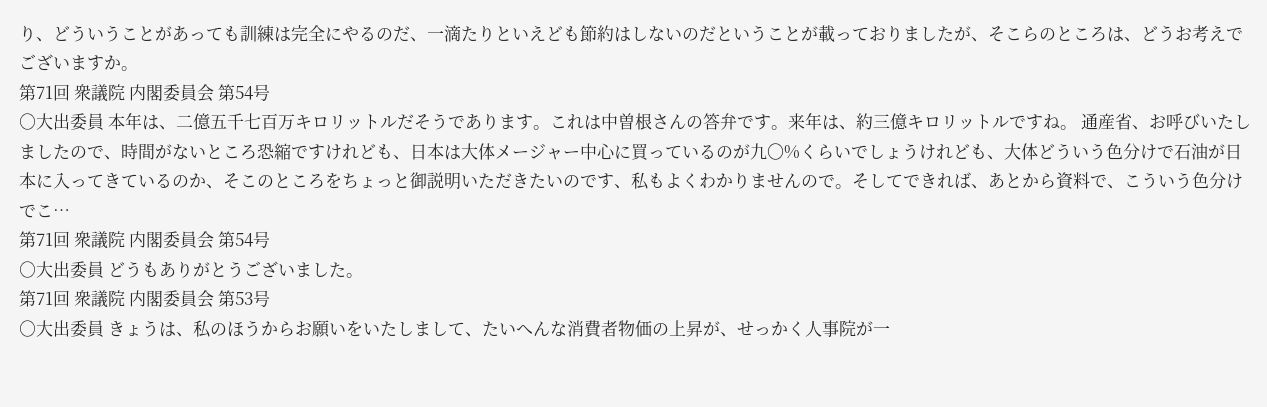り、どういうことがあっても訓練は完全にやるのだ、一滴たりといえども節約はしないのだということが載っておりましたが、そこらのところは、どうお考えでございますか。
第71回 衆議院 内閣委員会 第54号
○大出委員 本年は、二億五千七百万キロリットルだそうであります。これは中曽根さんの答弁です。来年は、約三億キロリットルですね。 通産省、お呼びいたしましたので、時間がないところ恐縮ですけれども、日本は大体メージャー中心に買っているのが九〇%くらいでしょうけれども、大体どういう色分けで石油が日本に入ってきているのか、そこのところをちょっと御説明いただきたいのです、私もよくわかりませんので。そしてできれば、あとから資料で、こういう色分けでこ…
第71回 衆議院 内閣委員会 第54号
○大出委員 どうもありがとうございました。
第71回 衆議院 内閣委員会 第53号
○大出委員 きょうは、私のほうからお願いをいたしまして、たいへんな消費者物価の上昇が、せっかく人事院が一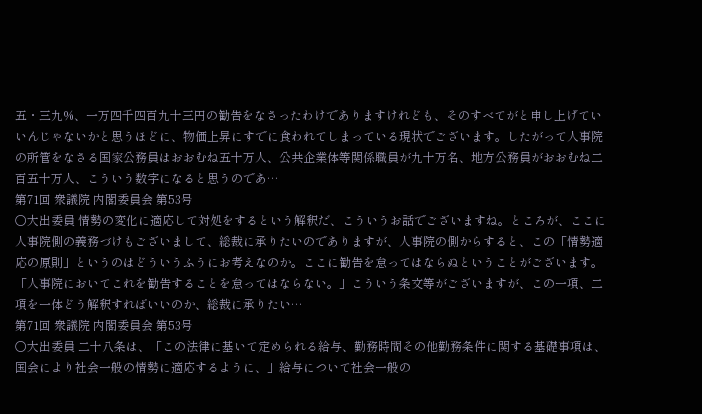五・三九%、一万四千四百九十三円の勧告をなさったわけでありますけれども、そのすべてがと申し上げていいんじゃないかと思うほどに、物価上昇にすでに食われてしまっている現状でございます。したがって人事院の所管をなさる国家公務員はおおむね五十万人、公共企業体等関係職員が九十万名、地方公務員がおおむね二百五十万人、こういう数字になると思うのであ…
第71回 衆議院 内閣委員会 第53号
○大出委員 情勢の変化に適応して対処をするという解釈だ、こういうお話でございますね。ところが、ここに人事院側の義務づけもございまして、総裁に承りたいのでありますが、人事院の側からすると、この「情勢適応の原則」というのはどういうふうにお考えなのか。ここに勧告を怠ってはならぬということがございます。「人事院においてこれを勧告することを怠ってはならない。」こういう条文等がございますが、この一項、二項を一体どう解釈すればいいのか、総裁に承りたい…
第71回 衆議院 内閣委員会 第53号
○大出委員 二十八条は、「この法律に基いて定められる給与、勤務時間その他勤務条件に関する基礎事項は、国会により社会一般の情勢に適応するように、」給与について社会一般の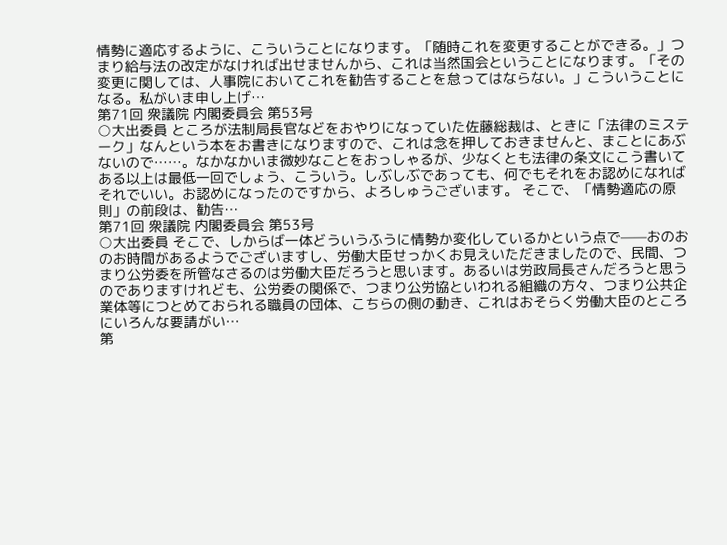情勢に適応するように、こういうことになります。「随時これを変更することができる。」つまり給与法の改定がなければ出せませんから、これは当然国会ということになります。「その変更に関しては、人事院においてこれを勧告することを怠ってはならない。」こういうことになる。私がいま申し上げ…
第71回 衆議院 内閣委員会 第53号
○大出委員 ところが法制局長官などをおやりになっていた佐藤総裁は、ときに「法律のミステーク」なんという本をお書きになりますので、これは念を押しておきませんと、まことにあぶないので……。なかなかいま微妙なことをおっしゃるが、少なくとも法律の条文にこう書いてある以上は最低一回でしょう、こういう。しぶしぶであっても、何でもそれをお認めになればそれでいい。お認めになったのですから、よろしゅうございます。 そこで、「情勢適応の原則」の前段は、勧告…
第71回 衆議院 内閣委員会 第53号
○大出委員 そこで、しからば一体どういうふうに情勢か変化しているかという点で——おのおのお時間があるようでございますし、労働大臣せっかくお見えいただきましたので、民間、つまり公労委を所管なさるのは労働大臣だろうと思います。あるいは労政局長さんだろうと思うのでありますけれども、公労委の関係で、つまり公労協といわれる組織の方々、つまり公共企業体等につとめておられる職員の団体、こちらの側の動き、これはおそらく労働大臣のところにいろんな要請がい…
第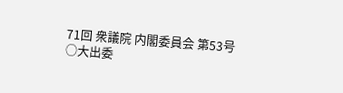71回 衆議院 内閣委員会 第53号
○大出委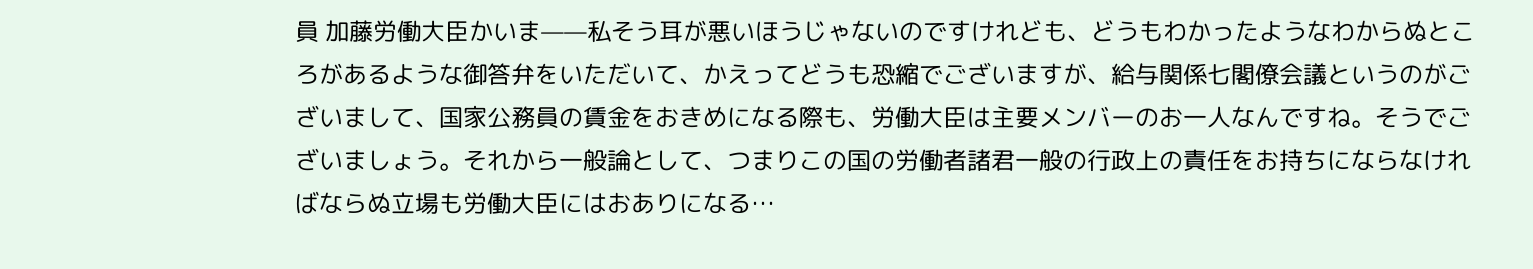員 加藤労働大臣かいま——私そう耳が悪いほうじゃないのですけれども、どうもわかったようなわからぬところがあるような御答弁をいただいて、かえってどうも恐縮でございますが、給与関係七閣僚会議というのがございまして、国家公務員の賃金をおきめになる際も、労働大臣は主要メンバーのお一人なんですね。そうでございましょう。それから一般論として、つまりこの国の労働者諸君一般の行政上の責任をお持ちにならなければならぬ立場も労働大臣にはおありになる…